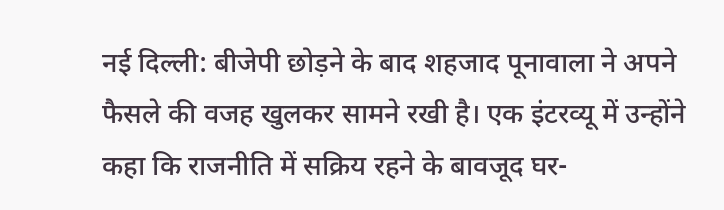नई दिल्ली: बीजेपी छोड़ने के बाद शहजाद पूनावाला ने अपने फैसले की वजह खुलकर सामने रखी है। एक इंटरव्यू में उन्होंने कहा कि राजनीति में सक्रिय रहने के बावजूद घर-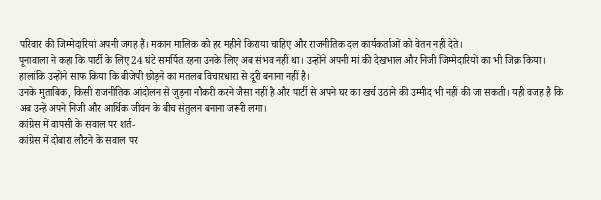परिवार की जिम्मेदारियां अपनी जगह हैं। मकान मालिक को हर महीने किराया चाहिए और राजनीतिक दल कार्यकर्ताओं को वेतन नहीं देते।
पूनावाला ने कहा कि पार्टी के लिए 24 घंटे समर्पित रहना उनके लिए अब संभव नहीं था। उन्होंने अपनी मां की देखभाल और निजी जिम्मेदारियों का भी जिक्र किया। हालांकि उन्होंने साफ किया कि बीजेपी छोड़ने का मतलब विचारधारा से दूरी बनाना नहीं है।
उनके मुताबिक, किसी राजनीतिक आंदोलन से जुड़ना नौकरी करने जैसा नहीं है और पार्टी से अपने घर का खर्च उठाने की उम्मीद भी नहीं की जा सकती। यही वजह है कि अब उन्हें अपने निजी और आर्थिक जीवन के बीच संतुलन बनाना जरूरी लगा।
कांग्रेस में वापसी के सवाल पर शर्त-
कांग्रेस में दोबारा लौटने के सवाल पर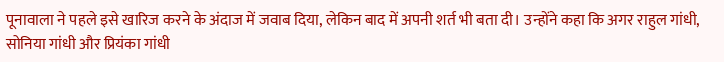पूनावाला ने पहले इसे खारिज करने के अंदाज में जवाब दिया, लेकिन बाद में अपनी शर्त भी बता दी। उन्होंने कहा कि अगर राहुल गांधी, सोनिया गांधी और प्रियंका गांधी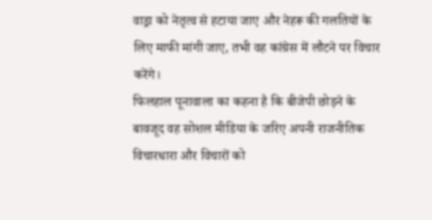वाड्रा को नेतृत्व से हटाया जाए और नेहरू की गलतियों के लिए माफी मांगी जाए, तभी वह कांग्रेस में लौटने पर विचार करेंगे।
फिलहाल पूनावाला का कहना है कि बीजेपी छोड़ने के बावजूद वह सोशल मीडिया के जरिए अपनी राजनीतिक विचारधारा और विचारों को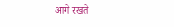आगे रखते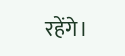रहेंगे।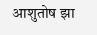आशुतोष झा